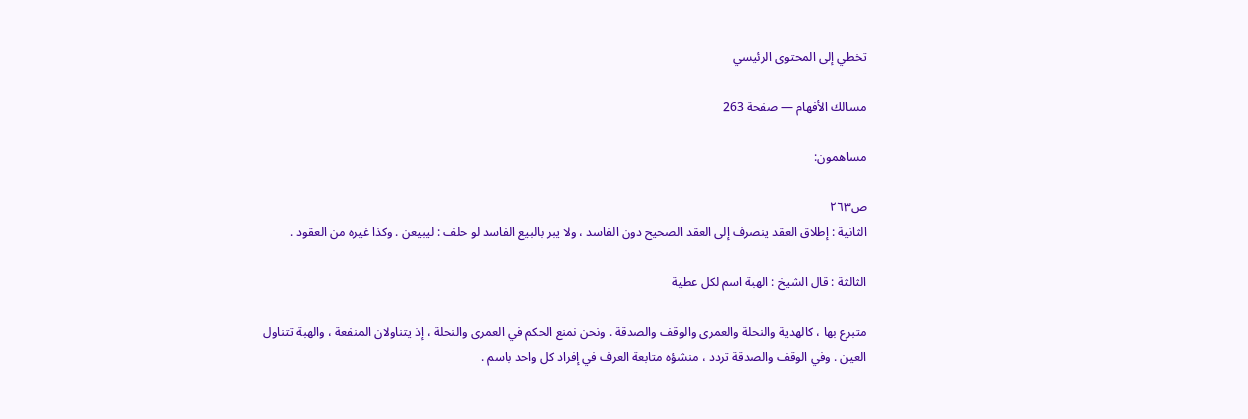تخطي إلى المحتوى الرئيسي

مسالك الأفهام — صفحة 263

مساهمون:

ص٢٦٣
الثانية : إطلاق العقد ينصرف إلى العقد الصحيح دون الفاسد ، ولا يبر بالبيع الفاسد لو حلف : ليبيعن . وكذا غيره من العقود .

الثالثة : قال الشيخ : الهبة اسم لكل عطية

متبرع بها ، كالهدية والنحلة والعمرى والوقف والصدقة . ونحن نمنع الحكم في العمرى والنحلة ، إذ يتناولان المنفعة ، والهبة تتناول العين . وفي الوقف والصدقة تردد ، منشؤه متابعة العرف في إفراد كل واحد باسم .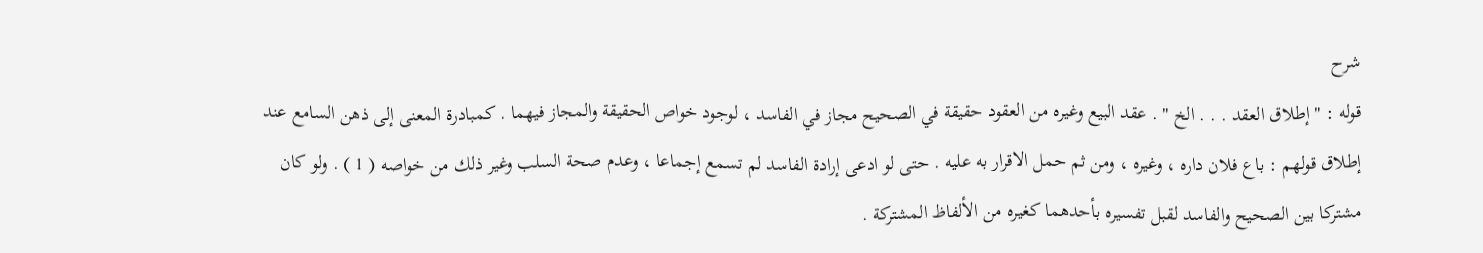شرح
قوله : " إطلاق العقد . . . الخ " . عقد البيع وغيره من العقود حقيقة في الصحيح مجاز في الفاسد ، لوجود خواص الحقيقة والمجاز فيهما . كمبادرة المعنى إلى ذهن السامع عند إطلاق قولهم : باع فلان داره ، وغيره ، ومن ثم حمل الاقرار به عليه . حتى لو ادعى إرادة الفاسد لم تسمع إجماعا ، وعدم صحة السلب وغير ذلك من خواصه ( 1 ) . ولو كان مشتركا بين الصحيح والفاسد لقبل تفسيره بأحدهما كغيره من الألفاظ المشتركة .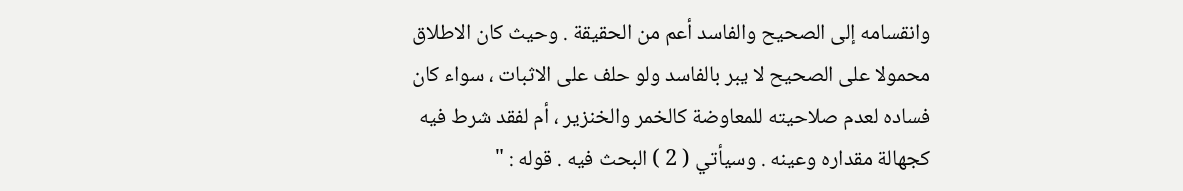وانقسامه إلى الصحيح والفاسد أعم من الحقيقة . وحيث كان الاطلاق محمولا على الصحيح لا يبر بالفاسد ولو حلف على الاثبات ، سواء كان فساده لعدم صلاحيته للمعاوضة كالخمر والخنزير ، أم لفقد شرط فيه كجهالة مقداره وعينه . وسيأتي ( 2 ) البحث فيه . قوله : "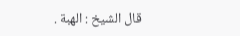قال الشيخ : الهبة .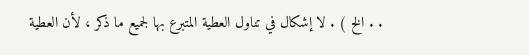. . الخ ) . لا إشكال في تناول العطية المتبرع بها لجميع ما ذكر ، لأن العطية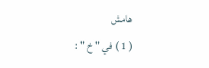هامش
( 1 ) في " خ " :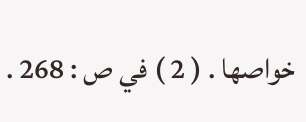خواصها . ( 2 ) في ص : 268 .